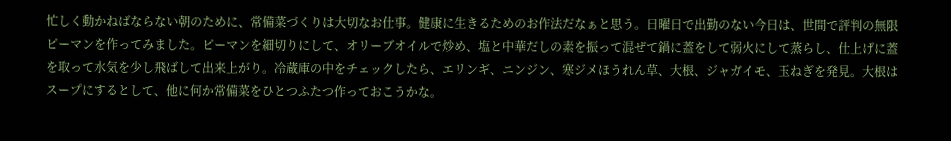忙しく動かねばならない朝のために、常備菜づくりは大切なお仕事。健康に生きるためのお作法だなぁと思う。日曜日で出勤のない今日は、世間で評判の無限ピーマンを作ってみました。ピーマンを細切りにして、オリーブオイルで炒め、塩と中華だしの素を振って混ぜて鍋に蓋をして弱火にして蒸らし、仕上げに蓋を取って水気を少し飛ばして出来上がり。冷蔵庫の中をチェックしたら、エリンギ、ニンジン、寒ジメほうれん草、大根、ジャガイモ、玉ねぎを発見。大根はスープにするとして、他に何か常備菜をひとつふたつ作っておこうかな。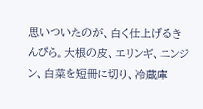思いついたのが、白く仕上げるきんぴら。大根の皮、エリンギ、ニンジン、白菜を短冊に切り、冷蔵庫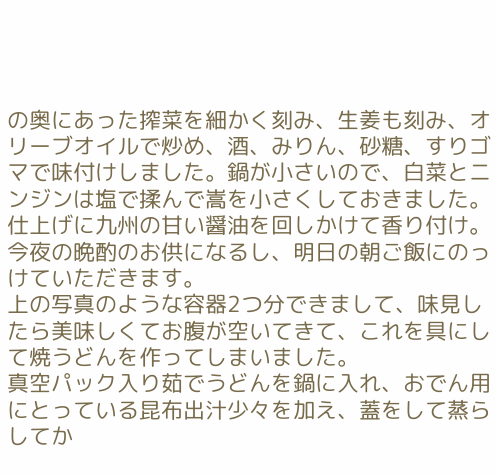の奥にあった搾菜を細かく刻み、生姜も刻み、オリーブオイルで炒め、酒、みりん、砂糖、すりゴマで味付けしました。鍋が小さいので、白菜とニンジンは塩で揉んで嵩を小さくしておきました。仕上げに九州の甘い醤油を回しかけて香り付け。
今夜の晩酌のお供になるし、明日の朝ご飯にのっけていただきます。
上の写真のような容器2つ分できまして、味見したら美味しくてお腹が空いてきて、これを具にして焼うどんを作ってしまいました。
真空パック入り茹でうどんを鍋に入れ、おでん用にとっている昆布出汁少々を加え、蓋をして蒸らしてか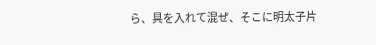ら、具を入れて混ぜ、そこに明太子片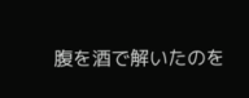腹を酒で解いたのを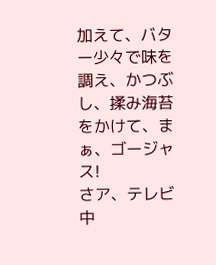加えて、バター少々で味を調え、かつぶし、揉み海苔をかけて、まぁ、ゴージャス!
さア、テレビ中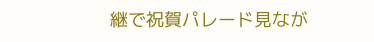継で祝賀パレード見なが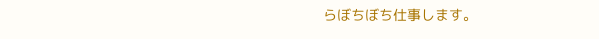らぼちぼち仕事します。